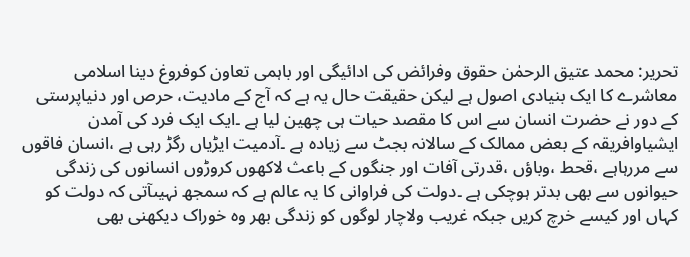تحریر: محمد عتیق الرحمٰن حقوق وفرائض کی ادائیگی اور باہمی تعاون کوفروغ دینا اسلامی معاشرے کا ایک بنیادی اصول ہے لیکن حقیقت حال یہ ہے کہ آج کے مادیت، حرص اور دنیاپرستی کے دور نے حضرت انسان سے اس کا مقصد حیات ہی چھین لیا ہے ۔ایک ایک فرد کی آمدن ایشیاوافریقہ کے بعض ممالک کے سالانہ بجٹ سے زیادہ ہے ۔آدمیت ایڑیاں رگڑ رہی ہے ،انسان فاقوں سے مررہاہے ،قحط ،وباؤں ،قدرتی آفات اور جنگوں کے باعث لاکھوں کروڑوں انسانوں کی زندگی حیوانوں سے بھی بدتر ہوچکی ہے ۔دولت کی فراوانی کا یہ عالم ہے کہ سمجھ نہیںآتی کہ دولت کو کہاں اور کیسے خرچ کریں جبکہ غریب ولاچار لوگوں کو زندگی بھر وہ خوراک دیکھنی بھی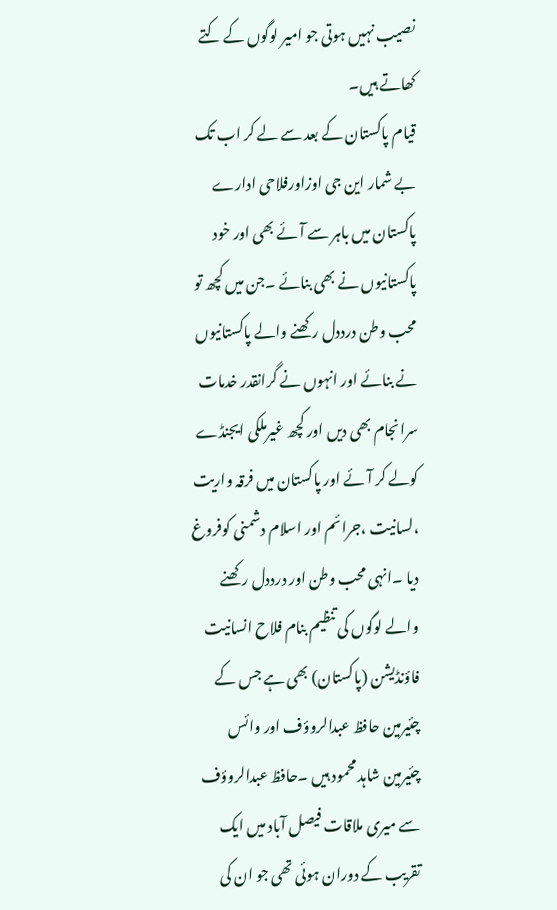نصیب نہیں ہوتی جو امیر لوگوں کے کتے کھاتے ہیں۔
قیام پاکستان کے بعد سے لے کر اب تک بے شمار این جی اوزاورفلاحی ادارے پاکستان میں باہر سے آئے بھی اور خود پاکستانیوں نے بھی بنائے ۔جن میں کچھ تو محب وطن درددل رکھنے والے پاکستانیوں نے بنائے اور انہوں نے گرانقدر خدمات سرانجام بھی دیں اور کچھ غیرملکی ایجنڈے کولے کر آئے اور پاکستان میں فرقہ واریت ،لسانیت ،جرائم اور اسلام دشمنی کوفروغ دیا ۔انہی محب وطن اور درددل رکھنے والے لوگوں کی تنظیم بنام فلاح انسانیت فاؤنڈیشن (پاکستان) بھی ہے جس کے چئیرمین حافظ عبدالروؤف اور وائس چئیرمین شاہد محمود ہیں ۔حافظ عبدالروؤف سے میری ملاقات فیصل آباد میں ایک تقریب کے دوران ہوئی تھی جو ان کی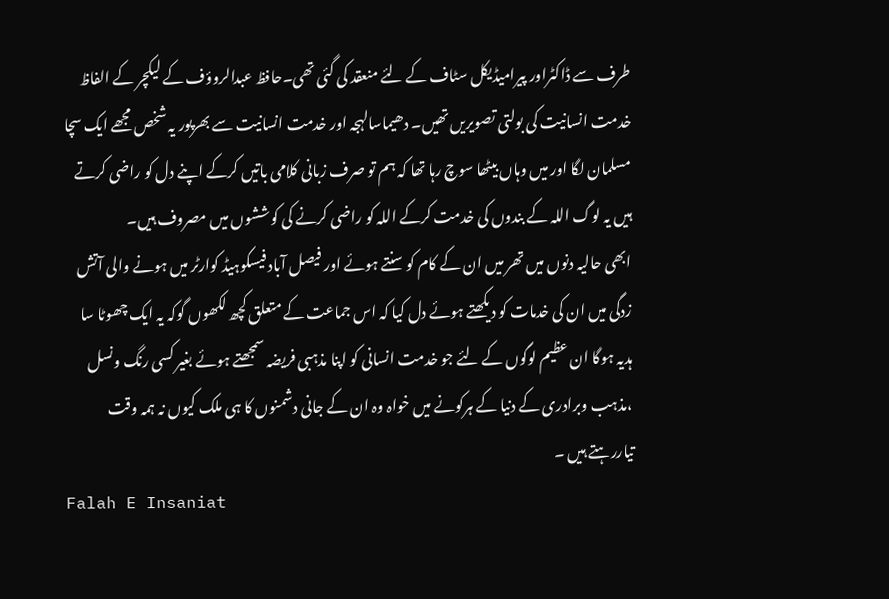طرف سے ڈاکٹراور پیرامیڈیکل سٹاف کے لئے منعقد کی گئی تھی۔حافظ عبدالروؤف کے لیکچر کے الفاظ خدمت انسانیت کی بولتی تصویریں تھیں۔ دھیماسالہجہ اور خدمت انسانیت سے بھرپور یہ شخص مجھے ایک سچا مسلمان لگا اور میں وہاں بیٹھا سوچ رہا تھا کہ ہم تو صرف زبانی کلامی باتیں کرکے اپنے دل کو راضی کرتے ہیں یہ لوگ اللہ کے بندوں کی خدمت کرکے اللہ کو راضی کرنے کی کوششوں میں مصروف ہیں۔
ابھی حالیہ دنوں میں تھر میں ان کے کام کو سنتے ہوئے اور فیصل آباد فیسکوہیڈ کوارٹر میں ہونے والی آتش زدگی میں ان کی خدمات کو دیکھتے ہوئے دل کیا کہ اس جماعت کے متعلق کچھ لکھوں گوکہ یہ ایک چھوٹا سا ہدیہ ہوگا ان عظیم لوگوں کے لئے جو خدمت انسانی کو اپنا مذہبی فریضہ سمجھتے ہوئے بغیر کسی رنگ ونسل ،مذہب وبرادری کے دنیا کے ہرکونے میں خواہ وہ ان کے جانی دشمنوں کا ہی ملک کیوں نہ ہمہ وقت تیاررہتے ہیں ۔
Falah E Insaniat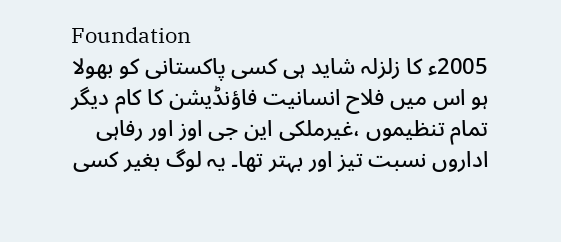Foundation
2005ء کا زلزلہ شاید ہی کسی پاکستانی کو بھولا ہو اس میں فلاح انسانیت فاؤنڈیشن کا کام دیگر تمام تنظیموں ،غیرملکی این جی اوز اور رفاہی اداروں نسبت تیز اور بہتر تھا۔ یہ لوگ بغیر کسی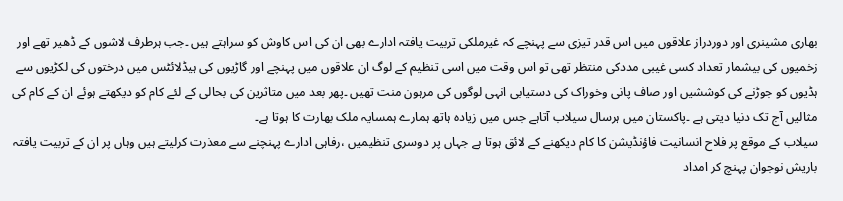بھاری مشینری اور دوردراز علاقوں میں اس قدر تیزی سے پہنچے کہ غیرملکی تربیت یافتہ ادارے بھی ان کی اس کاوش کو سراہتے ہیں ۔جب ہرطرف لاشوں کے ڈھیر تھے اور زخمیوں کی بیشمار تعداد کسی غیبی مددکی منتظر تھی تو اس وقت میں اسی تنظیم کے لوگ ان علاقوں میں پہنچے اور گاڑیوں کی ہیڈلائٹس میں درختوں کی لکڑیوں سے ہڈیوں کو جوڑنے کی کوششیں اور صاف پانی وخوراک کی دستیابی انہی لوگوں کی مرہون منت تھیں ۔پھر بعد میں متاثرین کی بحالی کے لئے کام کو دیکھتے ہوئے ان کے کام کی مثالیں آج تک دنیا دیتی ہے ۔پاکستان میں ہرسال سیلاب آتاہے جس میں زیادہ ہاتھ ہمارے ہمسایہ ملک بھارت کا ہوتا ہے۔
سیلاب کے موقع پر فلاح انسانیت فاؤنڈیشن کا کام دیکھنے کے لائق ہوتا ہے جہاں پر دوسری تنظیمیں ،رفاہی ادارے پہنچنے سے معذرت کرلیتے ہیں وہاں پر ان کے تربیت یافتہ باریش نوجوان پہنچ کر امداد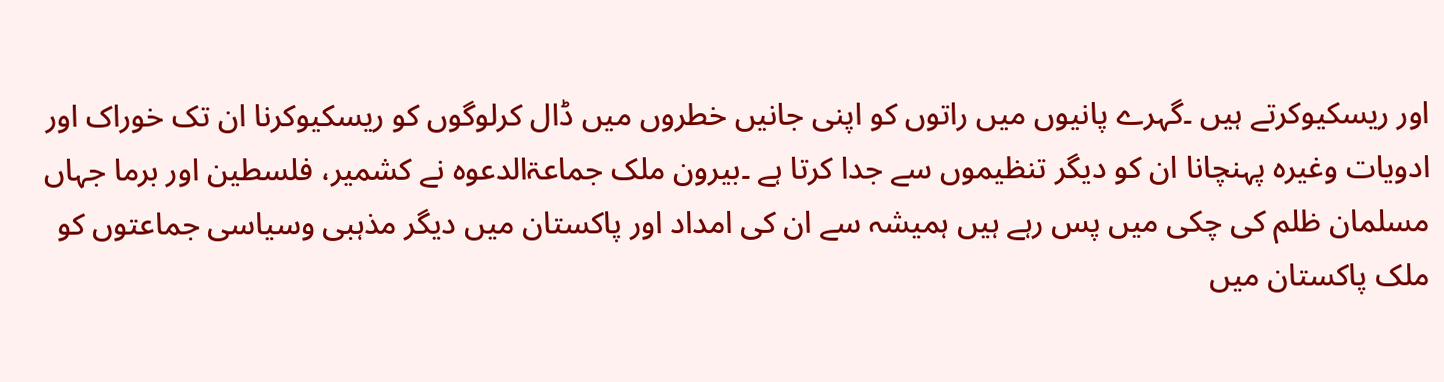اور ریسکیوکرتے ہیں ۔گہرے پانیوں میں راتوں کو اپنی جانیں خطروں میں ڈال کرلوگوں کو ریسکیوکرنا ان تک خوراک اور ادویات وغیرہ پہنچانا ان کو دیگر تنظیموں سے جدا کرتا ہے ۔بیرون ملک جماعۃالدعوہ نے کشمیر، فلسطین اور برما جہاں مسلمان ظلم کی چکی میں پس رہے ہیں ہمیشہ سے ان کی امداد اور پاکستان میں دیگر مذہبی وسیاسی جماعتوں کو ملک پاکستان میں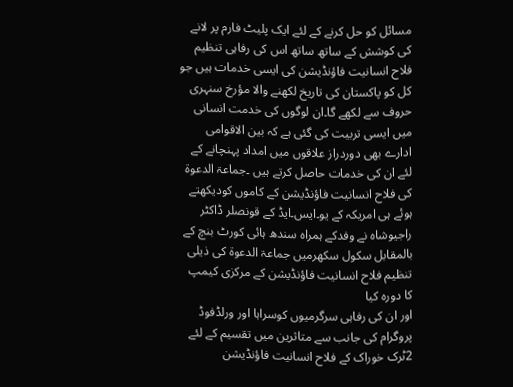مسائل کو حل کرنے کے لئے ایک پلیٹ فارم پر لانے کی کوشش کے ساتھ ساتھ اس کی رفاہی تنظیم فلاح انسانیت فاؤنڈیشن کی ایسی خدمات ہیں جو کل کو پاکستان کی تاریخ لکھنے والا مؤرخ سنہری حروف سے لکھے گا۔ان لوگوں کی خدمت انسانی میں ایسی تربیت کی گئی ہے کہ بین الاقوامی ادارے بھی دوردراز علاقوں میں امداد پہنچانے کے لئے ان کی خدمات حاصل کرتے ہیں ۔جماعۃ الدعوۃ کی فلاح انسانیت فاؤنڈیشن کے کاموں کودیکھتے ہوئے ہی امریکہ کے یو۔ایس۔ایڈ کے قونصلر ڈاکٹر راجیوشاہ نے وفدکے ہمراہ سندھ ہائی کورٹ بنچ کے بالمقابل سکول سکھرمیں جماعۃ الدعوۃ کی ذیلی تنظیم فلاح انسانیت فاؤنڈیشن کے مرکزی کیمپ کا دورہ کیا
اور ان کی رفاہی سرگرمیوں کوسراہا اور ورلڈفوڈ پروگرام کی جانب سے متاثرین میں تقسیم کے لئے 2ٹرک خوراک کے فلاح انسانیت فاؤنڈیشن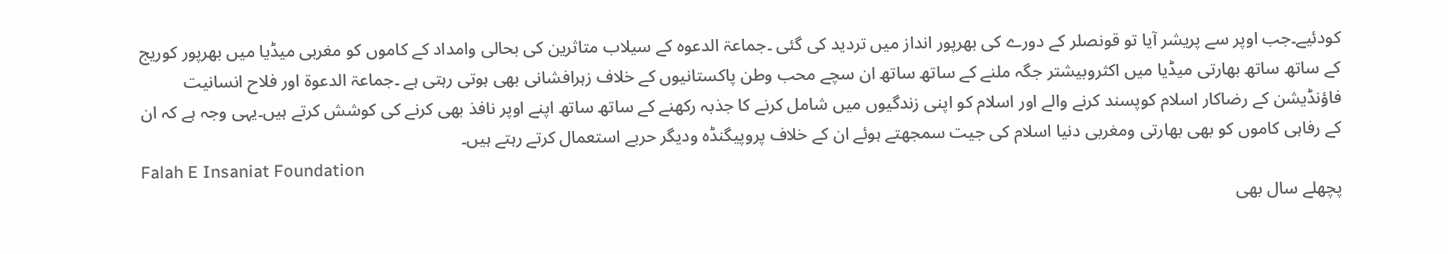کودئیے۔جب اوپر سے پریشر آیا تو قونصلر کے دورے کی بھرپور انداز میں تردید کی گئی ۔جماعۃ الدعوہ کے سیلاب متاثرین کی بحالی وامداد کے کاموں کو مغربی میڈیا میں بھرپور کوریج کے ساتھ ساتھ بھارتی میڈیا میں اکثروبیشتر جگہ ملنے کے ساتھ ساتھ ان سچے محب وطن پاکستانیوں کے خلاف زہرافشانی بھی ہوتی رہتی ہے ۔جماعۃ الدعوۃ اور فلاح انسانیت فاؤنڈیشن کے رضاکار اسلام کوپسند کرنے والے اور اسلام کو اپنی زندگیوں میں شامل کرنے کا جذبہ رکھنے کے ساتھ ساتھ اپنے اوپر نافذ بھی کرنے کی کوشش کرتے ہیں۔یہی وجہ ہے کہ ان کے رفاہی کاموں کو بھی بھارتی ومغربی دنیا اسلام کی جیت سمجھتے ہوئے ان کے خلاف پروپیگنڈہ ودیگر حربے استعمال کرتے رہتے ہیں۔
Falah E Insaniat Foundation
پچھلے سال بھی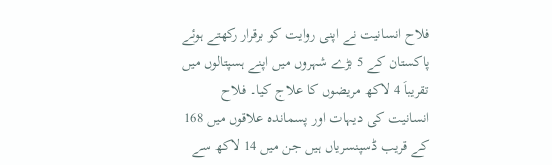فلاح انسانیت نے اپنی روایت کو برقرار رکھتے ہوئے پاکستان کے 5 بڑے شہروں میں اپنے ہسپتالوں میں تقریباَ 4 لاکھ مریضوں کا علاج کیا۔ فلاح انسانیت کی دیہات اور پسماندہ علاقوں میں 168 کے قریب ڈسپنسریاں ہیں جن میں 14 لاکھ سے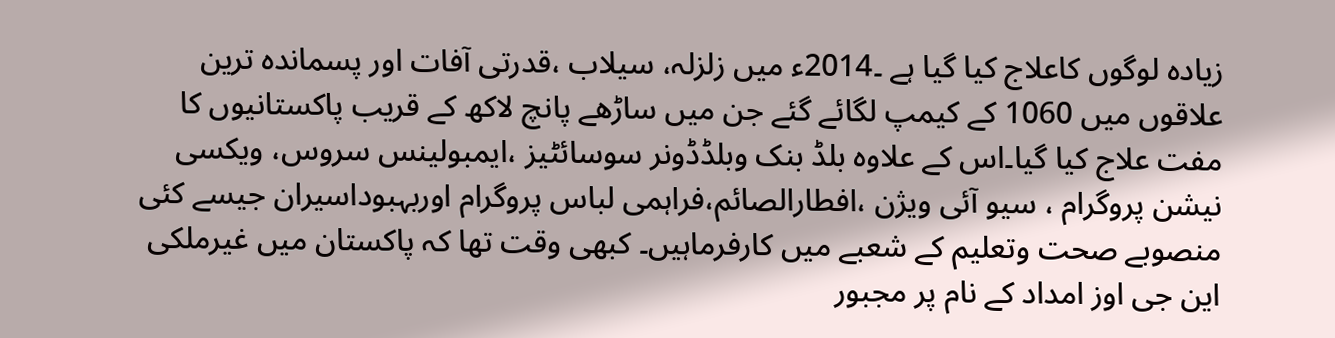زیادہ لوگوں کاعلاج کیا گیا ہے ۔2014ء میں زلزلہ، سیلاب ،قدرتی آفات اور پسماندہ ترین علاقوں میں 1060 کے کیمپ لگائے گئے جن میں ساڑھے پانچ لاکھ کے قریب پاکستانیوں کا مفت علاج کیا گیا۔اس کے علاوہ بلڈ بنک وبلڈڈونر سوسائٹیز ،ایمبولینس سروس، ویکسی نیشن پروگرام ، سیو آئی ویژن ،افطارالصائم،فراہمی لباس پروگرام اوربہبوداسیران جیسے کئی منصوبے صحت وتعلیم کے شعبے میں کارفرماہیں۔ کبھی وقت تھا کہ پاکستان میں غیرملکی این جی اوز امداد کے نام پر مجبور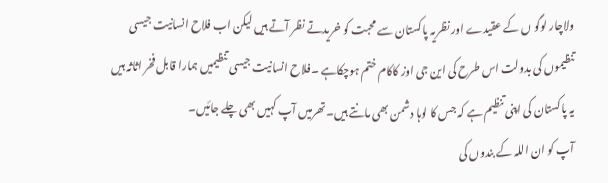ولاچار لوگو ں کے عقیدے اور نظریہ پاکستان سے محبت کو خریدتے نظر آتے ہیں لیکن اب فلاح انسانیت جیسی تنظیموں کی بدولت اس طرح کی این جی اوز کاکام ختم ہوچکاہے ۔فلاح انسانیت جیسی تنظیمیں ہمارا قابل فخر اثاثہ ہیں یہ پاکستان کی اپنی تنظیم ہے کہ جس کا لوہا دشمن بھی مانتے ہیں۔تھرمیں آپ کہیں بھی چلے جائیں۔
آپ کو ان اللہ کے بندوں کی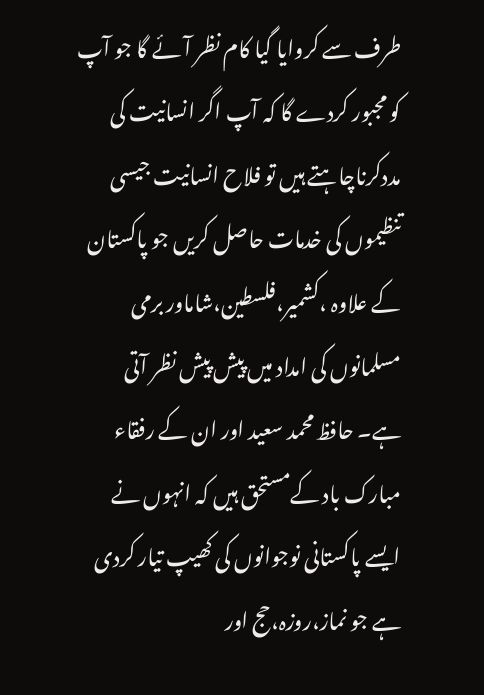طرف سے کروایا گیا کام نظر آئے گا جو آپ کو مجبور کردے گا کہ آپ اگر انسانیت کی مددکرناچاہتے ہیں تو فلاح انسانیت جیسی تنظیموں کی خدمات حاصل کریں جو پاکستان کے علاوہ ،کشمیر،فلسطین،شاماور برمی مسلمانوں کی امداد میں پیش پیش نظر آتی ہے۔ حافظ محمد سعید اور ان کے رفقاء مبارک باد کےمستحق ہیں کہ انہوں نے ایسے پاکستانی نوجوانوں کی کھیپ تیار کردی ہے جو نماز،روزہ،حج اور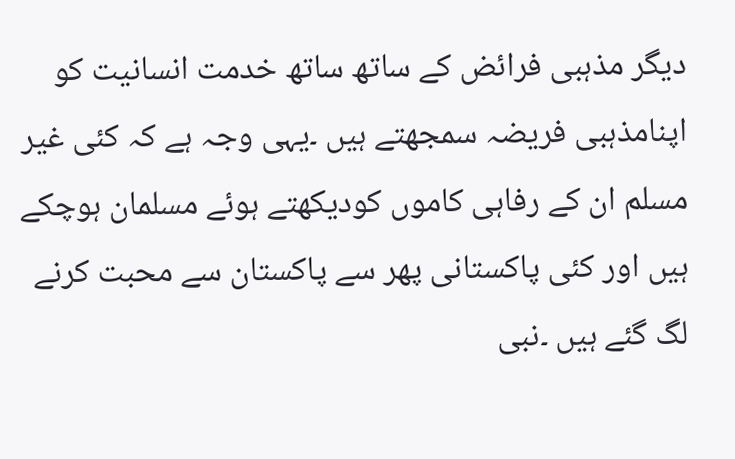دیگر مذہبی فرائض کے ساتھ ساتھ خدمت انسانیت کو اپنامذہبی فریضہ سمجھتے ہیں ۔یہی وجہ ہے کہ کئی غیر مسلم ان کے رفاہی کاموں کودیکھتے ہوئے مسلمان ہوچکے ہیں اور کئی پاکستانی پھر سے پاکستان سے محبت کرنے لگ گئے ہیں ۔نبی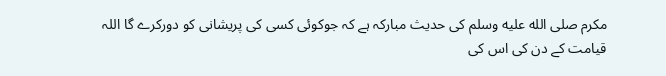مکرم صلى الله عليه وسلم کی حدیث مبارکہ ہے کہ جوکوئی کسی کی پریشانی کو دورکرے گا اللہ قیامت کے دن کی اس کی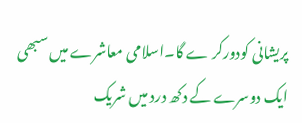پریشانی کودورکر ے گا۔اسلامی معاشرے میں سبھی ایک دوسرے کے دکھ درد میں شریک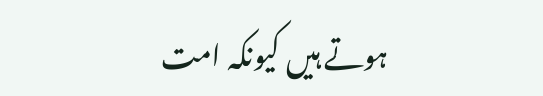ہوتے ہیں کیونکہ امت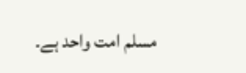مسلم امت واحد ہے۔